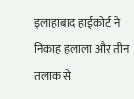इलाहाबाद हाईकोर्ट ने निकाह हलाला और तीन तलाक से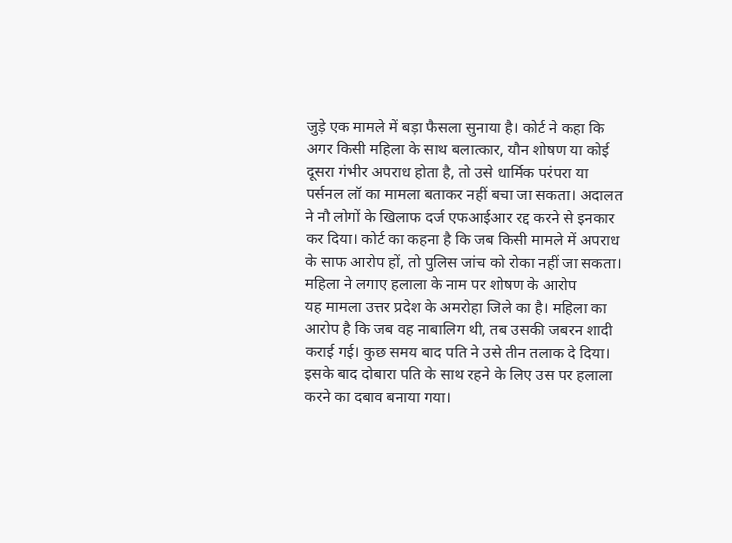जुड़े एक मामले में बड़ा फैसला सुनाया है। कोर्ट ने कहा कि अगर किसी महिला के साथ बलात्कार, यौन शोषण या कोई दूसरा गंभीर अपराध होता है, तो उसे धार्मिक परंपरा या पर्सनल लॉ का मामला बताकर नहीं बचा जा सकता। अदालत ने नौ लोगों के खिलाफ दर्ज एफआईआर रद्द करने से इनकार कर दिया। कोर्ट का कहना है कि जब किसी मामले में अपराध के साफ आरोप हों, तो पुलिस जांच को रोका नहीं जा सकता।
महिला ने लगाए हलाला के नाम पर शोषण के आरोप
यह मामला उत्तर प्रदेश के अमरोहा जिले का है। महिला का आरोप है कि जब वह नाबालिग थी, तब उसकी जबरन शादी कराई गई। कुछ समय बाद पति ने उसे तीन तलाक दे दिया। इसके बाद दोबारा पति के साथ रहने के लिए उस पर हलाला करने का दबाव बनाया गया।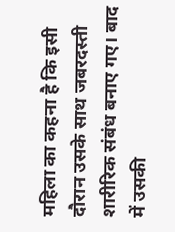महिला का कहना है कि इसी दौरान उसके साथ जबरदस्ती शारीरिक संबंध बनाए गए। बाद में उसकी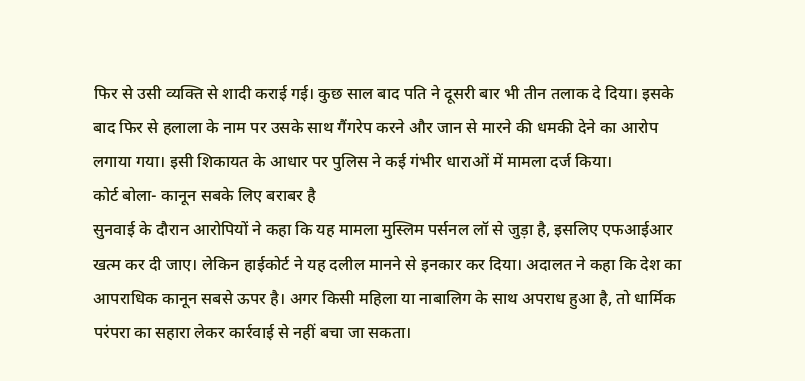फिर से उसी व्यक्ति से शादी कराई गई। कुछ साल बाद पति ने दूसरी बार भी तीन तलाक दे दिया। इसके बाद फिर से हलाला के नाम पर उसके साथ गैंगरेप करने और जान से मारने की धमकी देने का आरोप लगाया गया। इसी शिकायत के आधार पर पुलिस ने कई गंभीर धाराओं में मामला दर्ज किया।
कोर्ट बोला- कानून सबके लिए बराबर है
सुनवाई के दौरान आरोपियों ने कहा कि यह मामला मुस्लिम पर्सनल लॉ से जुड़ा है, इसलिए एफआईआर खत्म कर दी जाए। लेकिन हाईकोर्ट ने यह दलील मानने से इनकार कर दिया। अदालत ने कहा कि देश का आपराधिक कानून सबसे ऊपर है। अगर किसी महिला या नाबालिग के साथ अपराध हुआ है, तो धार्मिक परंपरा का सहारा लेकर कार्रवाई से नहीं बचा जा सकता।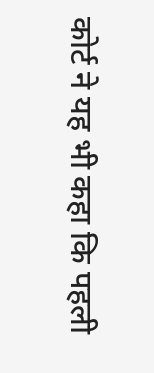कोर्ट ने यह भी कहा कि पहली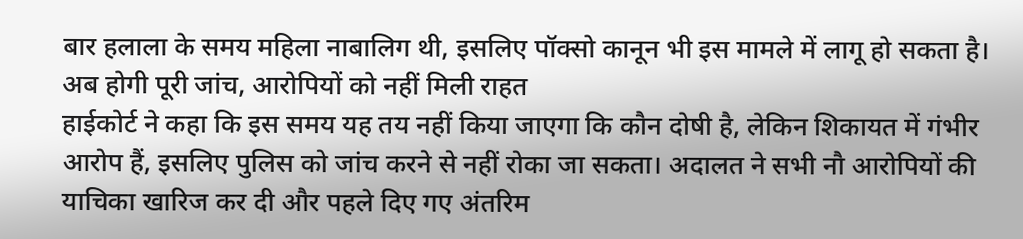बार हलाला के समय महिला नाबालिग थी, इसलिए पॉक्सो कानून भी इस मामले में लागू हो सकता है।
अब होगी पूरी जांच, आरोपियों को नहीं मिली राहत
हाईकोर्ट ने कहा कि इस समय यह तय नहीं किया जाएगा कि कौन दोषी है, लेकिन शिकायत में गंभीर आरोप हैं, इसलिए पुलिस को जांच करने से नहीं रोका जा सकता। अदालत ने सभी नौ आरोपियों की याचिका खारिज कर दी और पहले दिए गए अंतरिम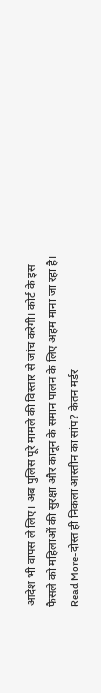आदेश भी वापस ले लिए। अब पुलिस पूरे मामले की विस्तार से जांच करेगी। कोर्ट के इस फैसले को महिलाओं की सुरक्षा और कानून के समान पालन के लिए अहम माना जा रहा है।
Read More-दोस्त ही निकला आस्तीन का सांप? केतन मर्डर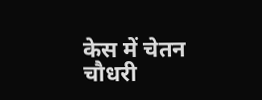केस में चेतन चौधरी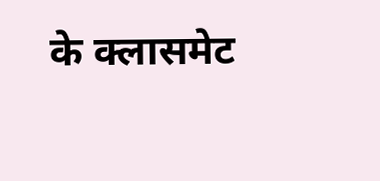के क्लासमेट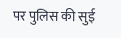पर पुलिस की सुई